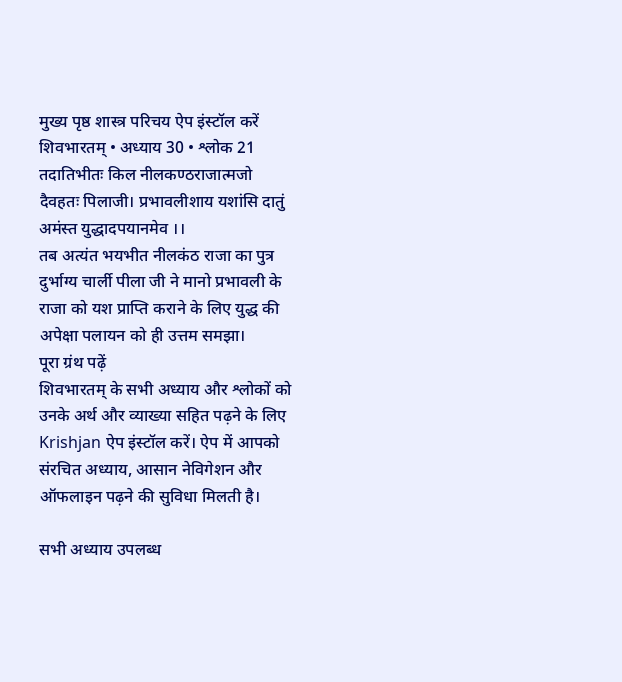मुख्य पृष्ठ शास्त्र परिचय ऐप इंस्टॉल करें
शिवभारतम् • अध्याय 30 • श्लोक 21
तदातिभीतः किल नीलकण्ठराजात्मजो दैवहतः पिलाजी। प्रभावलीशाय यशांसि दातुं अमंस्त युद्धादपयानमेव ।।
तब अत्यंत भयभीत नीलकंठ राजा का पुत्र दुर्भाग्य चार्ली पीला जी ने मानो प्रभावली के राजा को यश प्राप्ति कराने के लिए युद्ध की अपेक्षा पलायन को ही उत्तम समझा।
पूरा ग्रंथ पढ़ें
शिवभारतम् के सभी अध्याय और श्लोकों को उनके अर्थ और व्याख्या सहित पढ़ने के लिए Krishjan ऐप इंस्टॉल करें। ऐप में आपको संरचित अध्याय, आसान नेविगेशन और ऑफलाइन पढ़ने की सुविधा मिलती है।

सभी अध्याय उपलब्ध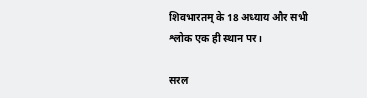शिवभारतम् के 18 अध्याय और सभी श्लोक एक ही स्थान पर।

सरल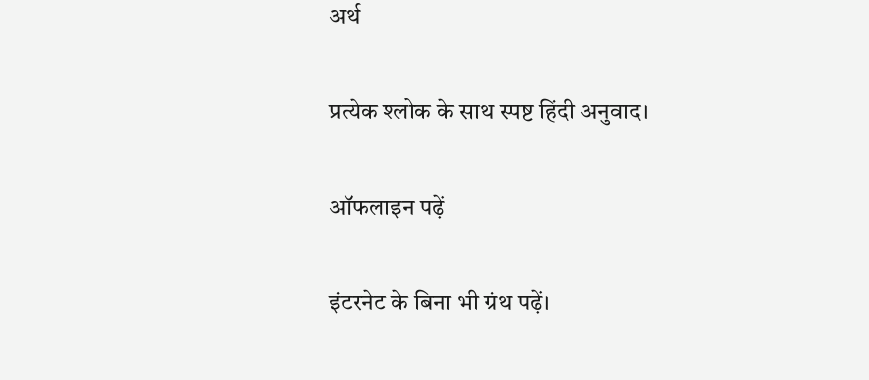अर्थ

प्रत्येक श्लोक के साथ स्पष्ट हिंदी अनुवाद।

ऑफलाइन पढ़ें

इंटरनेट के बिना भी ग्रंथ पढ़ें।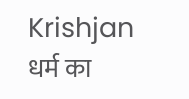Krishjan
धर्म का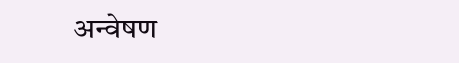अन्वेषण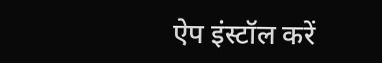ऐप इंस्टॉल करें